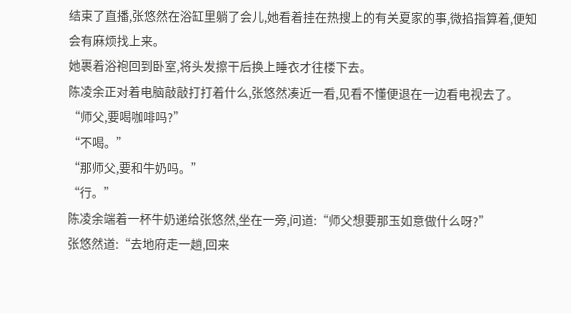结束了直播,张悠然在浴缸里躺了会儿,她看着挂在热搜上的有关夏家的事,微掐指算着,便知会有麻烦找上来。
她裹着浴袍回到卧室,将头发擦干后换上睡衣才往楼下去。
陈凌余正对着电脑敲敲打打着什么,张悠然凑近一看,见看不懂便退在一边看电视去了。
“师父,要喝咖啡吗?”
“不喝。”
“那师父,要和牛奶吗。”
“行。”
陈凌余端着一杯牛奶递给张悠然,坐在一旁,问道:“师父想要那玉如意做什么呀?”
张悠然道:“去地府走一趟,回来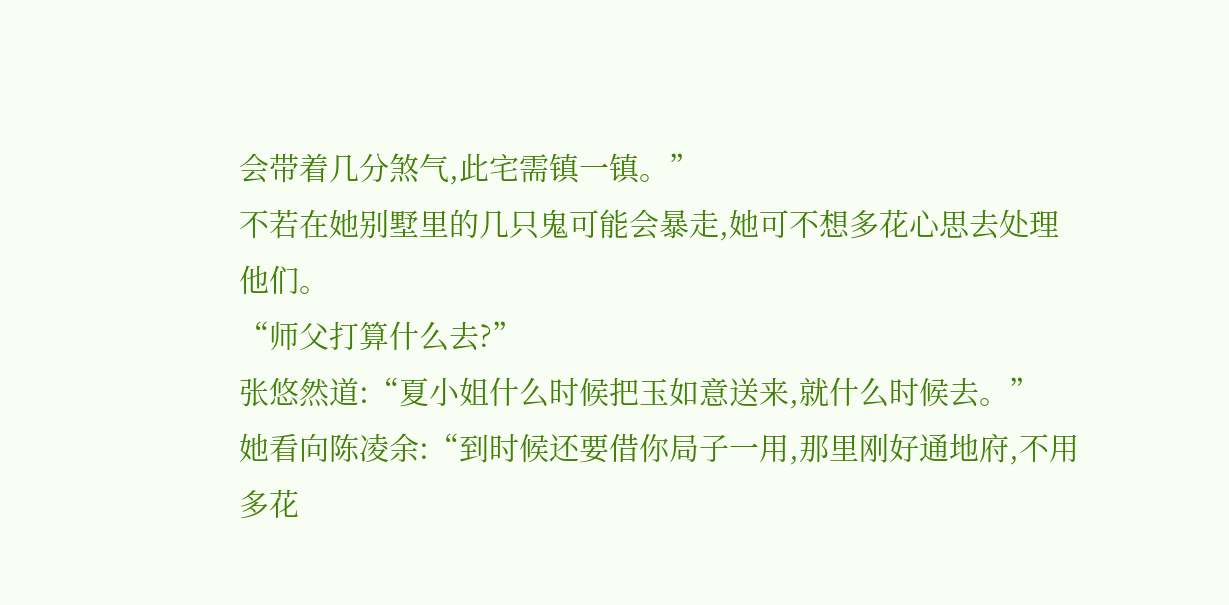会带着几分煞气,此宅需镇一镇。”
不若在她别墅里的几只鬼可能会暴走,她可不想多花心思去处理他们。
“师父打算什么去?”
张悠然道:“夏小姐什么时候把玉如意送来,就什么时候去。”
她看向陈凌余:“到时候还要借你局子一用,那里刚好通地府,不用多花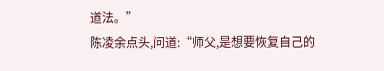道法。”
陈凌余点头,问道:“师父,是想要恢复自己的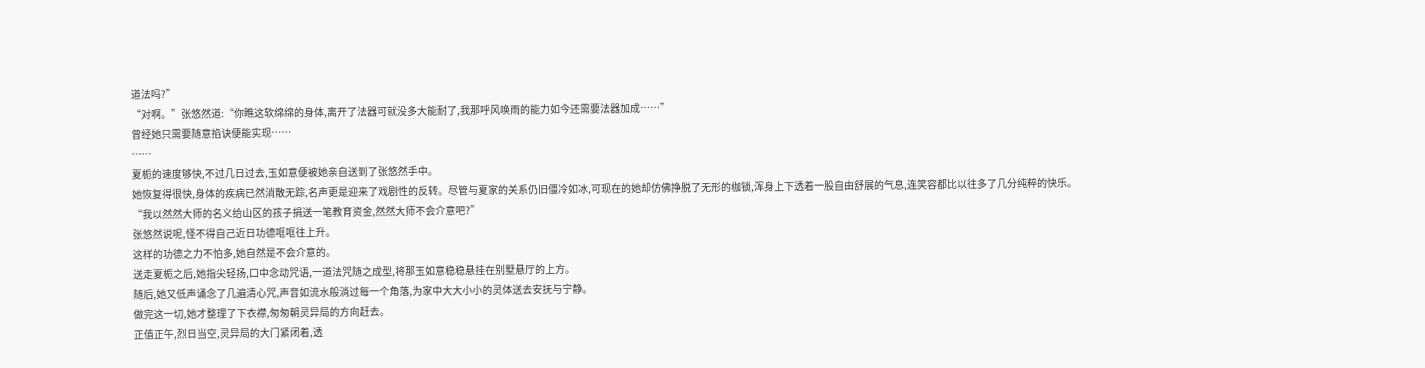道法吗?”
“对啊。”张悠然道:“你瞧这软绵绵的身体,离开了法器可就没多大能耐了,我那呼风唤雨的能力如今还需要法器加成……”
曾经她只需要随意掐诀便能实现……
……
夏栀的速度够快,不过几日过去,玉如意便被她亲自送到了张悠然手中。
她恢复得很快,身体的疾病已然消散无踪,名声更是迎来了戏剧性的反转。尽管与夏家的关系仍旧僵冷如冰,可现在的她却仿佛挣脱了无形的枷锁,浑身上下透着一股自由舒展的气息,连笑容都比以往多了几分纯粹的快乐。
“我以然然大师的名义给山区的孩子捐送一笔教育资金,然然大师不会介意吧?”
张悠然说呢,怪不得自己近日功德哐哐往上升。
这样的功德之力不怕多,她自然是不会介意的。
送走夏栀之后,她指尖轻扬,口中念动咒语,一道法咒随之成型,将那玉如意稳稳悬挂在别墅悬厅的上方。
随后,她又低声诵念了几遍清心咒,声音如流水般淌过每一个角落,为家中大大小小的灵体送去安抚与宁静。
做完这一切,她才整理了下衣襟,匆匆朝灵异局的方向赶去。
正值正午,烈日当空,灵异局的大门紧闭着,透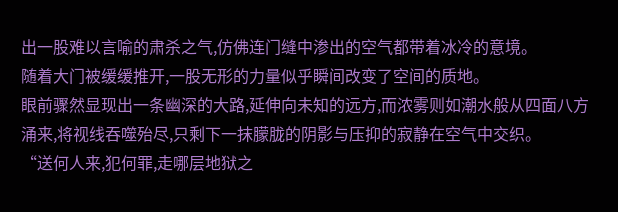出一股难以言喻的肃杀之气,仿佛连门缝中渗出的空气都带着冰冷的意境。
随着大门被缓缓推开,一股无形的力量似乎瞬间改变了空间的质地。
眼前骤然显现出一条幽深的大路,延伸向未知的远方,而浓雾则如潮水般从四面八方涌来,将视线吞噬殆尽,只剩下一抹朦胧的阴影与压抑的寂静在空气中交织。
“送何人来,犯何罪,走哪层地狱之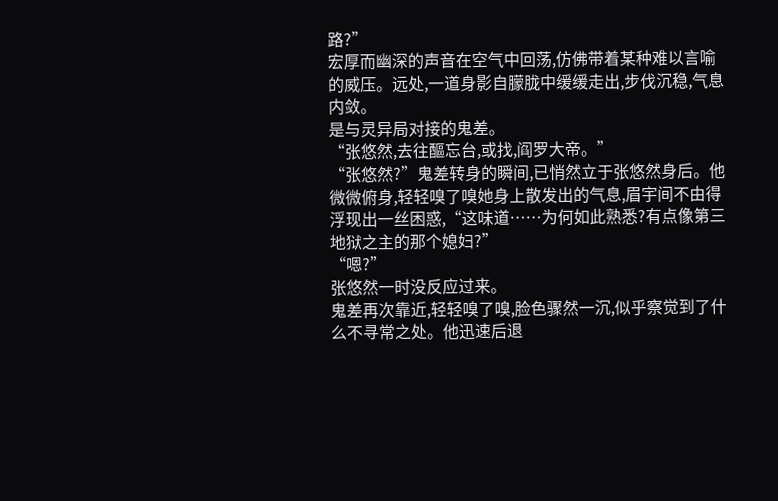路?”
宏厚而幽深的声音在空气中回荡,仿佛带着某种难以言喻的威压。远处,一道身影自朦胧中缓缓走出,步伐沉稳,气息内敛。
是与灵异局对接的鬼差。
“张悠然,去往醧忘台,或找,阎罗大帝。”
“张悠然?”鬼差转身的瞬间,已悄然立于张悠然身后。他微微俯身,轻轻嗅了嗅她身上散发出的气息,眉宇间不由得浮现出一丝困惑,“这味道……为何如此熟悉?有点像第三地狱之主的那个媳妇?”
“嗯?”
张悠然一时没反应过来。
鬼差再次靠近,轻轻嗅了嗅,脸色骤然一沉,似乎察觉到了什么不寻常之处。他迅速后退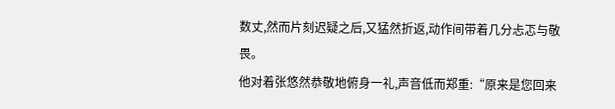数丈,然而片刻迟疑之后,又猛然折返,动作间带着几分忐忑与敬畏。
他对着张悠然恭敬地俯身一礼,声音低而郑重:“原来是您回来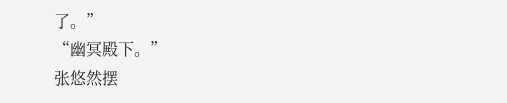了。”
“幽冥殿下。”
张悠然摆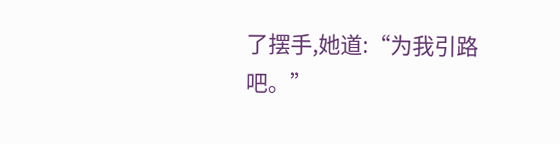了摆手,她道:“为我引路吧。”